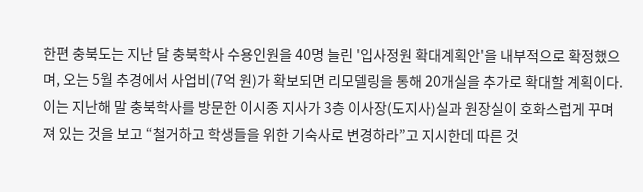한편 충북도는 지난 달 충북학사 수용인원을 40명 늘린 '입사정원 확대계획안'을 내부적으로 확정했으며, 오는 5월 추경에서 사업비(7억 원)가 확보되면 리모델링을 통해 20개실을 추가로 확대할 계획이다.
이는 지난해 말 충북학사를 방문한 이시종 지사가 3층 이사장(도지사)실과 원장실이 호화스럽게 꾸며져 있는 것을 보고 “철거하고 학생들을 위한 기숙사로 변경하라”고 지시한데 따른 것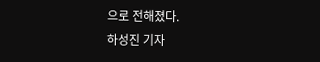으로 전해졌다.
하성진 기자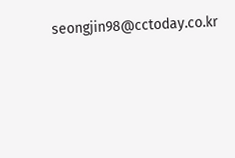seongjin98@cctoday.co.kr